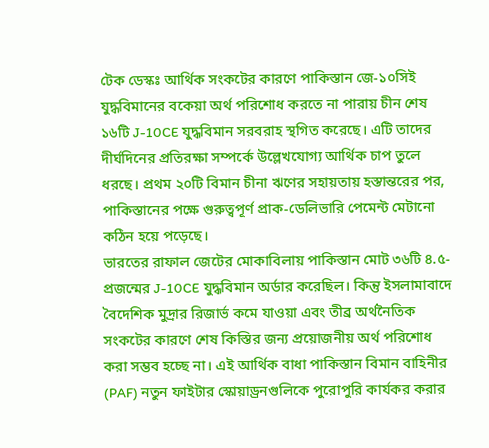টেক ডেস্কঃ আর্থিক সংকটের কারণে পাকিস্তান জে-১০সিই যুদ্ধবিমানের বকেয়া অর্থ পরিশোধ করতে না পারায় চীন শেষ ১৬টি J-10CE যুদ্ধবিমান সরবরাহ স্থগিত করেছে। এটি তাদের দীর্ঘদিনের প্রতিরক্ষা সম্পর্কে উল্লেখযোগ্য আর্থিক চাপ তুলে ধরছে। প্রথম ২০টি বিমান চীনা ঋণের সহায়তায় হস্তান্তরের পর, পাকিস্তানের পক্ষে গুরুত্বপূর্ণ প্রাক-ডেলিভারি পেমেন্ট মেটানো কঠিন হয়ে পড়েছে।
ভারতের রাফাল জেটের মোকাবিলায় পাকিস্তান মোট ৩৬টি ৪.৫-প্রজন্মের J-10CE যুদ্ধবিমান অর্ডার করেছিল। কিন্তু ইসলামাবাদে বৈদেশিক মুদ্রার রিজার্ভ কমে যাওয়া এবং তীব্র অর্থনৈতিক সংকটের কারণে শেষ কিস্তির জন্য প্রয়োজনীয় অর্থ পরিশোধ করা সম্ভব হচ্ছে না। এই আর্থিক বাধা পাকিস্তান বিমান বাহিনীর (PAF) নতুন ফাইটার স্কোয়াড্রনগুলিকে পুরোপুরি কার্যকর করার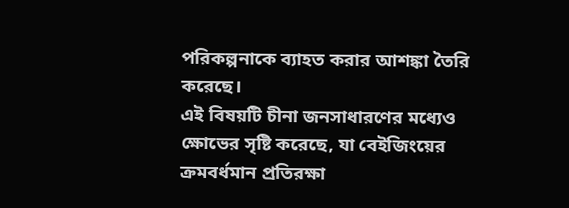পরিকল্পনাকে ব্যাহত করার আশঙ্কা তৈরি করেছে।
এই বিষয়টি চীনা জনসাধারণের মধ্যেও ক্ষোভের সৃষ্টি করেছে, যা বেইজিংয়ের ক্রমবর্ধমান প্রতিরক্ষা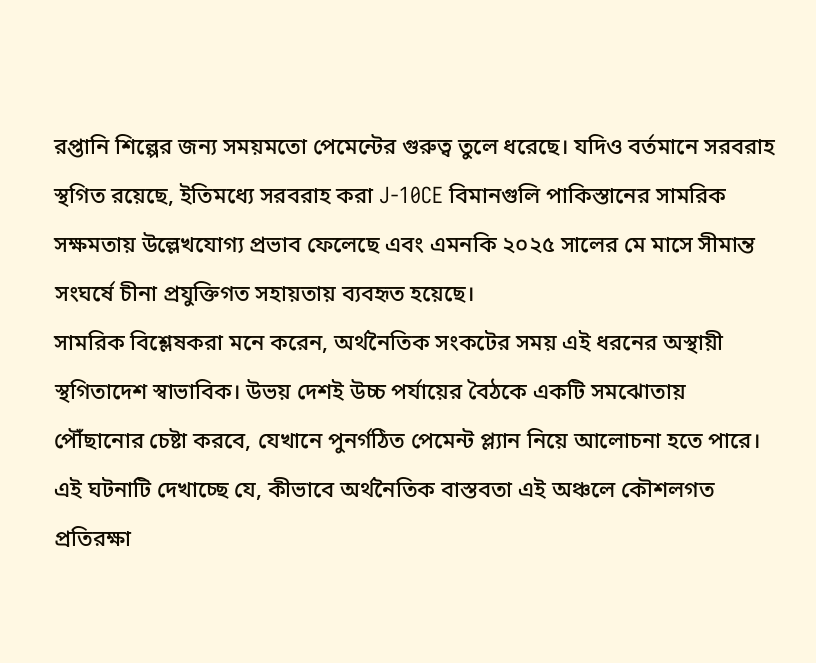রপ্তানি শিল্পের জন্য সময়মতো পেমেন্টের গুরুত্ব তুলে ধরেছে। যদিও বর্তমানে সরবরাহ স্থগিত রয়েছে, ইতিমধ্যে সরবরাহ করা J-10CE বিমানগুলি পাকিস্তানের সামরিক সক্ষমতায় উল্লেখযোগ্য প্রভাব ফেলেছে এবং এমনকি ২০২৫ সালের মে মাসে সীমান্ত সংঘর্ষে চীনা প্রযুক্তিগত সহায়তায় ব্যবহৃত হয়েছে।
সামরিক বিশ্লেষকরা মনে করেন, অর্থনৈতিক সংকটের সময় এই ধরনের অস্থায়ী স্থগিতাদেশ স্বাভাবিক। উভয় দেশই উচ্চ পর্যায়ের বৈঠকে একটি সমঝোতায় পৌঁছানোর চেষ্টা করবে, যেখানে পুনর্গঠিত পেমেন্ট প্ল্যান নিয়ে আলোচনা হতে পারে। এই ঘটনাটি দেখাচ্ছে যে, কীভাবে অর্থনৈতিক বাস্তবতা এই অঞ্চলে কৌশলগত প্রতিরক্ষা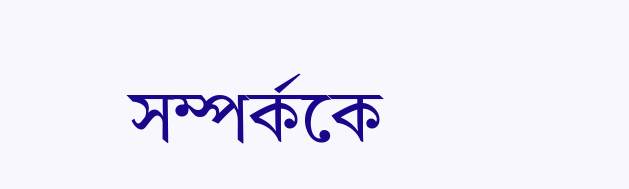সম্পর্ককে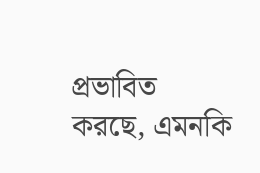প্রভাবিত করছে, এমনকি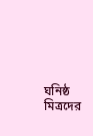ঘনিষ্ঠ মিত্রদের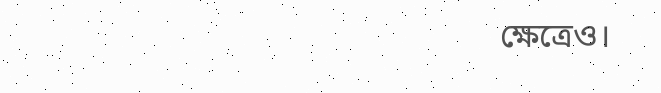ক্ষেত্রেও।